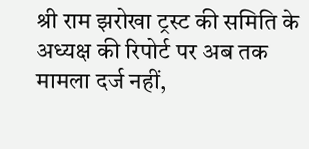श्री राम झरोखा ट्रस्ट की समिति के अध्यक्ष की रिपोर्ट पर अब तक मामला दर्ज नहीं,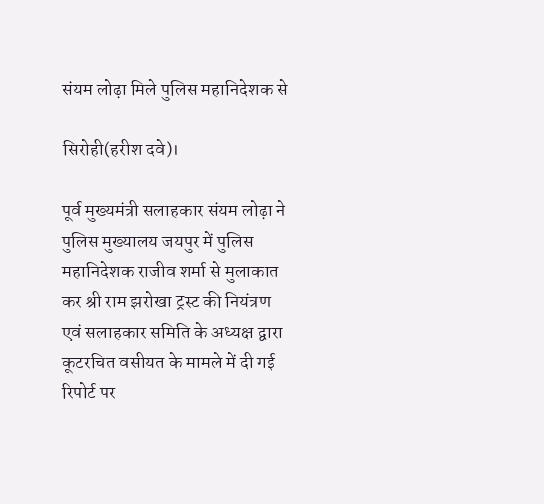संयम लोढ़ा मिले पुलिस महानिदेशक से

सिरोही(हरीश दवे)।

पूर्व मुख्यमंत्री सलाहकार संयम लोढ़ा ने पुलिस मुख्यालय जयपुर में पुलिस महानिदेशक राजीव शर्मा से मुलाकात कर श्री राम झरोखा ट्रस्ट की नियंत्रण एवं सलाहकार समिति के अध्यक्ष द्वारा कूटरचित वसीयत के मामले में दी गई रिपोर्ट पर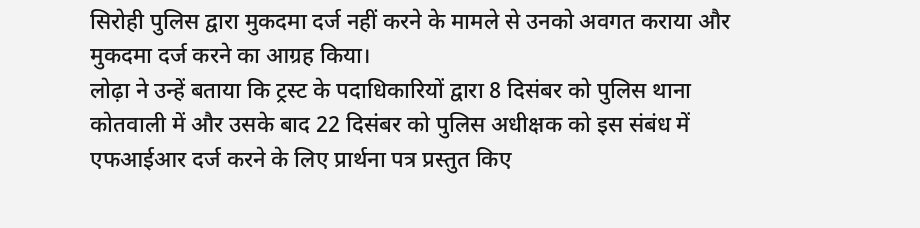सिरोही पुलिस द्वारा मुकदमा दर्ज नहीं करने के मामले से उनको अवगत कराया और मुकदमा दर्ज करने का आग्रह किया।
लोढ़ा ने उन्हें बताया कि ट्रस्ट के पदाधिकारियों द्वारा 8 दिसंबर को पुलिस थाना कोतवाली में और उसके बाद 22 दिसंबर को पुलिस अधीक्षक को इस संबंध में एफआईआर दर्ज करने के लिए प्रार्थना पत्र प्रस्तुत किए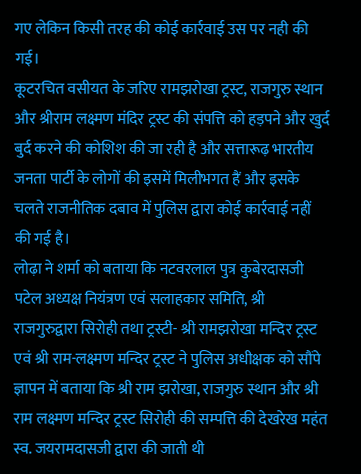गए लेकिन किसी तरह की कोई कार्रवाई उस पर नही की गई।
कूटरचित वसीयत के जरिए रामझरोखा ट्रस्ट, राजगुरु स्थान और श्रीराम लक्ष्मण मंदिर ट्रस्ट की संपत्ति को हड़पने और खुर्द बुर्द करने की कोशिश की जा रही है और सत्तारूढ़ भारतीय जनता पार्टी के लोगों की इसमें मिलीभगत हैं और इसके चलते राजनीतिक दबाव में पुलिस द्वारा कोई कार्रवाई नहीं की गई है।
लोढ़ा ने शर्मा को बताया कि नटवरलाल पुत्र कुबेरदासजी पटेल अध्यक्ष नियंत्रण एवं सलाहकार समिति, श्री राजगुरुद्वारा सिरोही तथा ट्रस्टी- श्री रामझरोखा मन्दिर ट्रस्ट एवं श्री राम-लक्ष्मण मन्दिर ट्रस्ट ने पुलिस अधीक्षक को सौंपे ज्ञापन में बताया कि श्री राम झरोखा, राजगुरु स्थान और श्री राम लक्ष्मण मन्दिर ट्रस्ट सिरोही की सम्पत्ति की देखरेख महंत स्व. जयरामदासजी द्वारा की जाती थी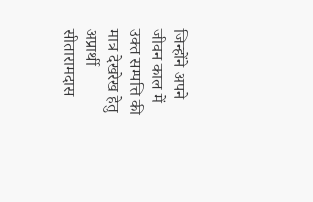जिन्होंने अपने जीवन काल में उक्त सम्पत्ति की मात्र देखरेख हेतु अप्रार्थी सीतारामदास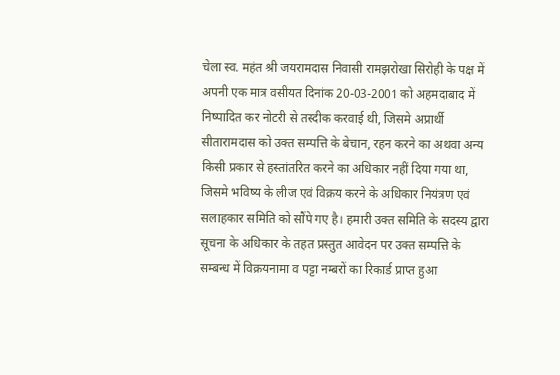चेला स्व. महंत श्री जयरामदास निवासी रामझरोखा सिरोही के पक्ष में अपनी एक मात्र वसीयत दिनांक 20-03-2001 को अहमदाबाद में निष्पादित कर नोटरी से तस्दीक करवाई थी, जिसमे अप्रार्थी सीतारामदास को उक्त सम्पत्ति के बेचान, रहन करने का अथवा अन्य किसी प्रकार से हस्तांतरित करने का अधिकार नहीं दिया गया था, जिसमे भविष्य के लीज एवं विक्रय करने के अधिकार नियंत्रण एवं सलाहकार समिति को सौंपे गए है। हमारी उक्त समिति के सदस्य द्वारा सूचना के अधिकार के तहत प्रस्तुत आवेदन पर उक्त सम्पत्ति के सम्बन्ध में विक्रयनामा व पट्टा नम्बरों का रिकार्ड प्राप्त हुआ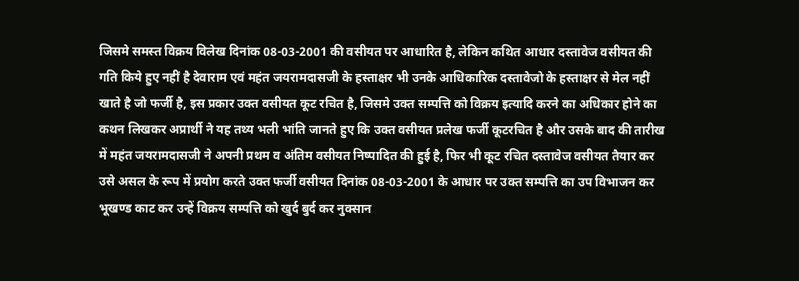जिसमे समस्त विक्रय विलेख दिनांक 08-03-2001 की वसीयत पर आधारित है, लेकिन कथित आधार दस्तावेज वसीयत की गति किये हुए नहीं है देवाराम एवं महंत जयरामदासजी के हस्ताक्षर भी उनके आधिकारिक दस्तावेजो के हस्ताक्षर से मेल नहीं खाते है जो फर्जी है, इस प्रकार उक्त वसीयत कूट रचित है, जिसमे उक्त सम्पत्ति को विक्रय इत्यादि करने का अधिकार होने का कथन लिखकर अप्रार्थी ने यह तथ्य भली भांति जानते हुए कि उक्त वसीयत प्रलेख फर्जी कूटरचित है और उसके बाद की तारीख में महंत जयरामदासजी ने अपनी प्रथम व अंतिम वसीयत निष्पादित की हुई है, फिर भी कूट रचित दस्तावेज वसीयत तैयार कर उसे असल के रूप में प्रयोग करते उक्त फर्जी वसीयत दिनांक 08-03-2001 के आधार पर उक्त सम्पत्ति का उप विभाजन कर भूखण्ड काट कर उन्हें विक्रय सम्पत्ति को खुर्द बुर्द कर नुक्सान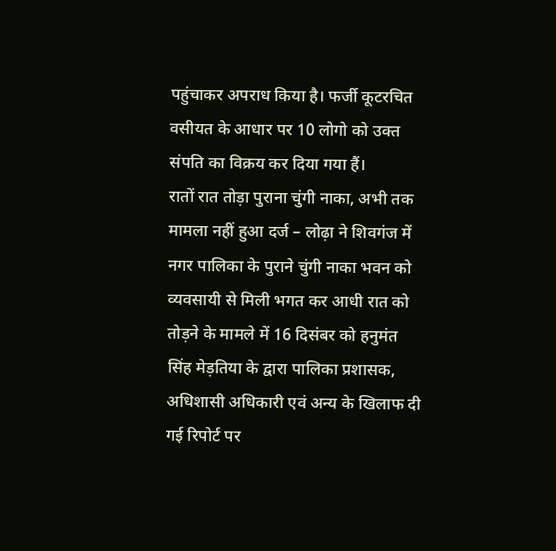पहुंचाकर अपराध किया है। फर्जी कूटरचित वसीयत के आधार पर 10 लोगो को उक्त संपति का विक्रय कर दिया गया हैं।
रातों रात तोड़ा पुराना चुंगी नाका, अभी तक मामला नहीं हुआ दर्ज – लोढ़ा ने शिवगंज में नगर पालिका के पुराने चुंगी नाका भवन को व्यवसायी से मिली भगत कर आधी रात को तोड़ने के मामले में 16 दिसंबर को हनुमंत सिंह मेड़तिया के द्वारा पालिका प्रशासक, अधिशासी अधिकारी एवं अन्य के खिलाफ दी गई रिपोर्ट पर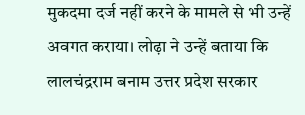मुकदमा दर्ज नहीं करने के मामले से भी उन्हें अवगत कराया। लोढ़ा ने उन्हें बताया कि लालचंद्रराम बनाम उत्तर प्रदेश सरकार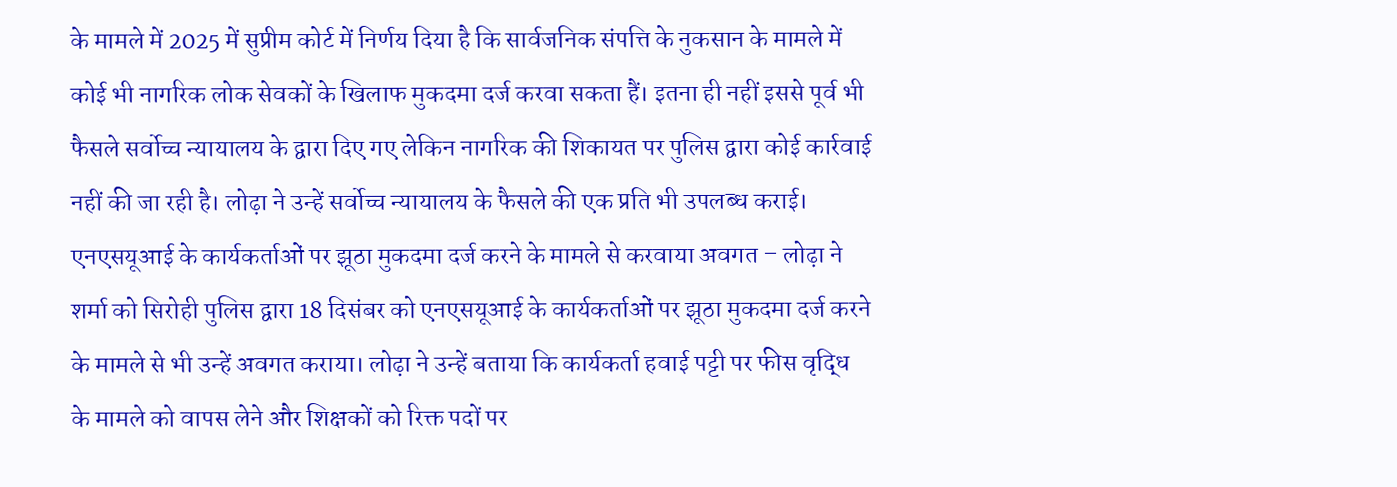के मामले में 2025 में सुप्रीम कोर्ट में निर्णय दिया है कि सार्वजनिक संपत्ति के नुकसान के मामले में कोई भी नागरिक लोक सेवकों के खिलाफ मुकदमा दर्ज करवा सकता हैं। इतना ही नहीं इससे पूर्व भी फैसले सर्वोच्च न्यायालय के द्वारा दिए गए लेकिन नागरिक की शिकायत पर पुलिस द्वारा कोई कार्रवाई नहीं की जा रही है। लोढ़ा ने उन्हें सर्वोच्च न्यायालय के फैसले की एक प्रति भी उपलब्ध कराई।
एनएसयूआई के कार्यकर्ताओं पर झूठा मुकदमा दर्ज करने के मामले से करवाया अवगत – लोढ़ा ने शर्मा को सिरोही पुलिस द्वारा 18 दिसंबर को एनएसयूआई के कार्यकर्ताओं पर झूठा मुकदमा दर्ज करने के मामले से भी उन्हें अवगत कराया। लोढ़ा ने उन्हें बताया कि कार्यकर्ता हवाई पट्टी पर फीस वृद्धि के मामले को वापस लेने और शिक्षकों को रिक्त पदों पर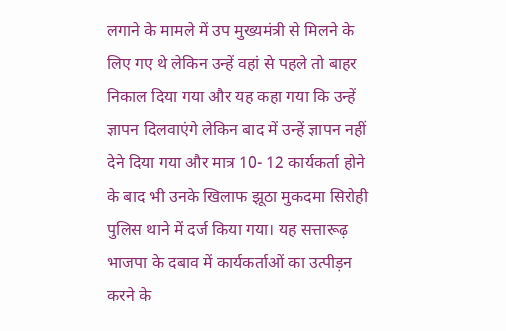लगाने के मामले में उप मुख्यमंत्री से मिलने के लिए गए थे लेकिन उन्हें वहां से पहले तो बाहर निकाल दिया गया और यह कहा गया कि उन्हें ज्ञापन दिलवाएंगे लेकिन बाद में उन्हें ज्ञापन नहीं देने दिया गया और मात्र 10- 12 कार्यकर्ता होने के बाद भी उनके खिलाफ झूठा मुकदमा सिरोही पुलिस थाने में दर्ज किया गया। यह सत्तारूढ़ भाजपा के दबाव में कार्यकर्ताओं का उत्पीड़न करने के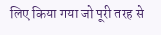लिए किया गया जो पूरी तरह से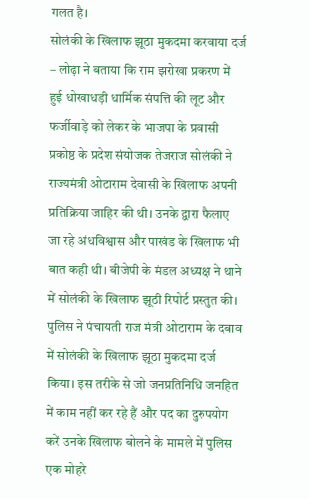गलत है।
सोलंकी के खिलाफ झूठा मुकदमा करवाया दर्ज – लोढ़ा ने बताया कि राम झरोखा प्रकरण में हुई धोखाधड़ी धार्मिक संपत्ति की लूट और फर्जीवाड़े को लेकर के भाजपा के प्रवासी प्रकोष्ठ के प्रदेश संयोजक तेजराज सोलंकी ने राज्यमंत्री ओटाराम देवासी के खिलाफ अपनी प्रतिक्रिया जाहिर की थी। उनके द्वारा फैलाए जा रहे अंधविश्वास और पाखंड के खिलाफ भी बात कही थी। बीजेपी के मंडल अध्यक्ष ने थाने में सोलंकी के खिलाफ झूठी रिपोर्ट प्रस्तुत की। पुलिस ने पंचायती राज मंत्री ओटाराम के दबाव में सोलंकी के खिलाफ झूठा मुकदमा दर्ज किया। इस तरीके से जो जनप्रतिनिधि जनहित में काम नहीं कर रहे हैं और पद का दुरुपयोग करें उनके खिलाफ बोलने के मामले में पुलिस एक मोहरे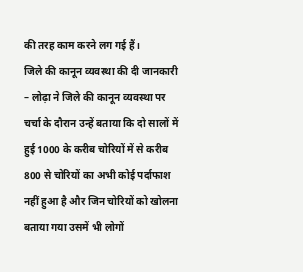की तरह काम करने लग गई हैं।
जिले की कानून व्यवस्था की दी जानकारी – लोढ़ा ने जिले की कानून व्यवस्था पर चर्चा के दौरान उन्हें बताया कि दो सालों में हुई 1000 के करीब चोरियों में से करीब 800 से चोरियों का अभी कोई पर्दाफाश नहीं हुआ है और जिन चोरियों को खोलना बताया गया उसमें भी लोगों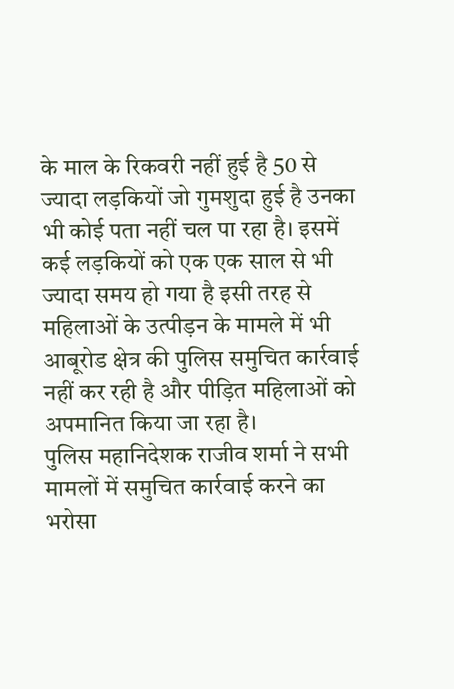के माल के रिकवरी नहीं हुई है 50 से ज्यादा लड़कियों जो गुमशुदा हुई है उनका भी कोई पता नहीं चल पा रहा है। इसमें कई लड़कियों को एक एक साल से भी ज्यादा समय हो गया है इसी तरह से महिलाओं के उत्पीड़न के मामले में भी आबूरोड क्षेत्र की पुलिस समुचित कार्रवाई नहीं कर रही है और पीड़ित महिलाओं को अपमानित किया जा रहा है।
पुलिस महानिदेशक राजीव शर्मा ने सभी मामलों में समुचित कार्रवाई करने का भरोसा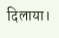दिलाया।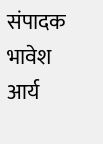संपादक भावेश आर्य